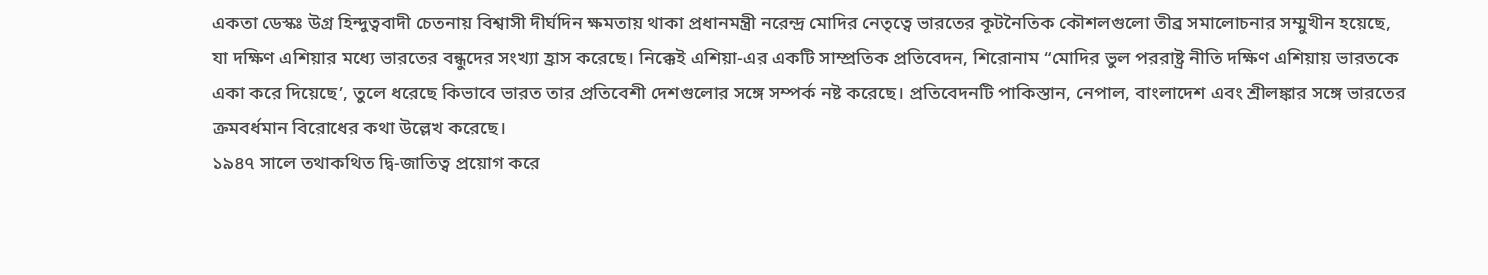একতা ডেস্কঃ উগ্র হিন্দুত্ববাদী চেতনায় বিশ্বাসী দীর্ঘদিন ক্ষমতায় থাকা প্রধানমন্ত্রী নরেন্দ্র মোদির নেতৃত্বে ভারতের কূটনৈতিক কৌশলগুলো তীব্র সমালোচনার সম্মুখীন হয়েছে, যা দক্ষিণ এশিয়ার মধ্যে ভারতের বন্ধুদের সংখ্যা হ্রাস করেছে। নিক্কেই এশিয়া-এর একটি সাম্প্রতিক প্রতিবেদন, শিরোনাম “মোদির ভুল পররাষ্ট্র নীতি দক্ষিণ এশিয়ায় ভারতকে একা করে দিয়েছে’, তুলে ধরেছে কিভাবে ভারত তার প্রতিবেশী দেশগুলোর সঙ্গে সম্পর্ক নষ্ট করেছে। প্রতিবেদনটি পাকিস্তান, নেপাল, বাংলাদেশ এবং শ্রীলঙ্কার সঙ্গে ভারতের ক্রমবর্ধমান বিরোধের কথা উল্লেখ করেছে।
১৯৪৭ সালে তথাকথিত দ্বি-জাতিত্ব প্রয়োগ করে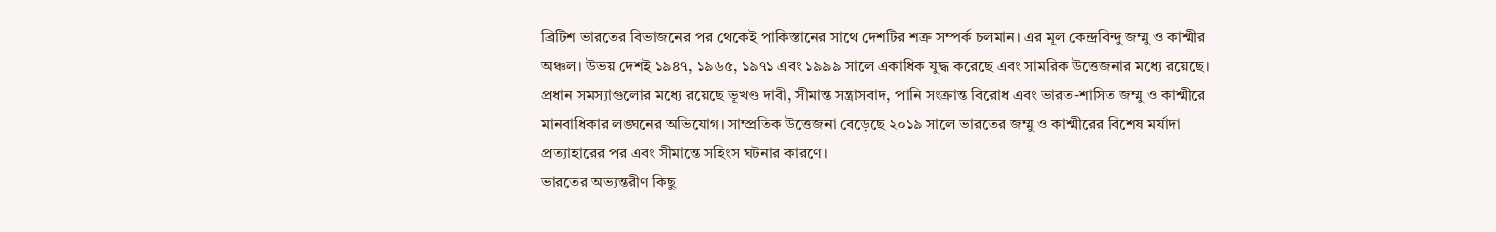ব্রিটিশ ভারতের বিভাজনের পর থেকেই পাকিস্তানের সাথে দেশটির শত্রু সম্পর্ক চলমান। এর মূল কেন্দ্রবিন্দু জম্মু ও কাশ্মীর অঞ্চল। উভয় দেশই ১৯৪৭, ১৯৬৫, ১৯৭১ এবং ১৯৯৯ সালে একাধিক যুদ্ধ করেছে এবং সামরিক উত্তেজনার মধ্যে রয়েছে। প্রধান সমস্যাগুলোর মধ্যে রয়েছে ভূখণ্ড দাবী, সীমান্ত সন্ত্রাসবাদ, পানি সংক্রান্ত বিরোধ এবং ভারত-শাসিত জম্মু ও কাশ্মীরে মানবাধিকার লঙ্ঘনের অভিযোগ। সাম্প্রতিক উত্তেজনা বেড়েছে ২০১৯ সালে ভারতের জম্মু ও কাশ্মীরের বিশেষ মর্যাদা প্রত্যাহারের পর এবং সীমান্তে সহিংস ঘটনার কারণে।
ভারতের অভ্যন্তরীণ কিছু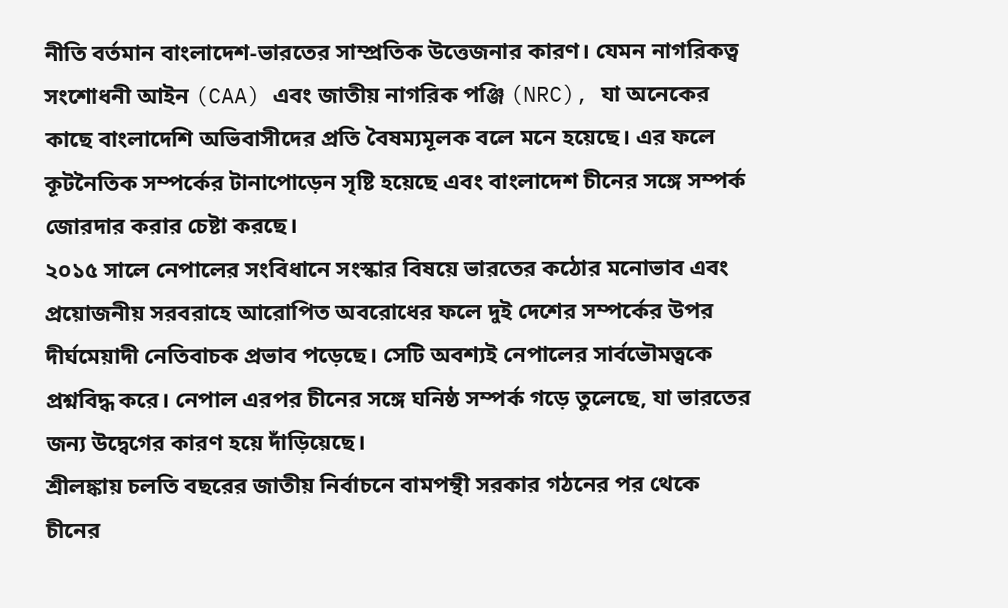নীতি বর্তমান বাংলাদেশ-ভারতের সাম্প্রতিক উত্তেজনার কারণ। যেমন নাগরিকত্ব সংশোধনী আইন (CAA) এবং জাতীয় নাগরিক পঞ্জি (NRC), যা অনেকের কাছে বাংলাদেশি অভিবাসীদের প্রতি বৈষম্যমূলক বলে মনে হয়েছে। এর ফলে কূটনৈতিক সম্পর্কের টানাপোড়েন সৃষ্টি হয়েছে এবং বাংলাদেশ চীনের সঙ্গে সম্পর্ক জোরদার করার চেষ্টা করছে।
২০১৫ সালে নেপালের সংবিধানে সংস্কার বিষয়ে ভারতের কঠোর মনোভাব এবং প্রয়োজনীয় সরবরাহে আরোপিত অবরোধের ফলে দুই দেশের সম্পর্কের উপর দীর্ঘমেয়াদী নেতিবাচক প্রভাব পড়েছে। সেটি অবশ্যই নেপালের সার্বভৌমত্বকে প্রশ্নবিদ্ধ করে। নেপাল এরপর চীনের সঙ্গে ঘনিষ্ঠ সম্পর্ক গড়ে তুলেছে, যা ভারতের জন্য উদ্বেগের কারণ হয়ে দাঁড়িয়েছে।
শ্রীলঙ্কায় চলতি বছরের জাতীয় নির্বাচনে বামপন্থী সরকার গঠনের পর থেকে চীনের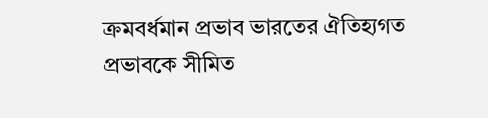ক্রমবর্ধমান প্রভাব ভারতের ঐতিহ্যগত প্রভাবকে সীমিত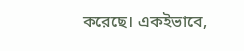করেছে। একইভাবে,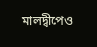মালদ্বীপেও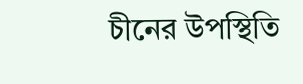চীনের উপস্থিতি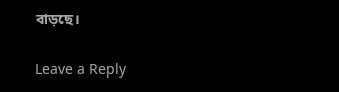বাড়ছে।

Leave a Reply